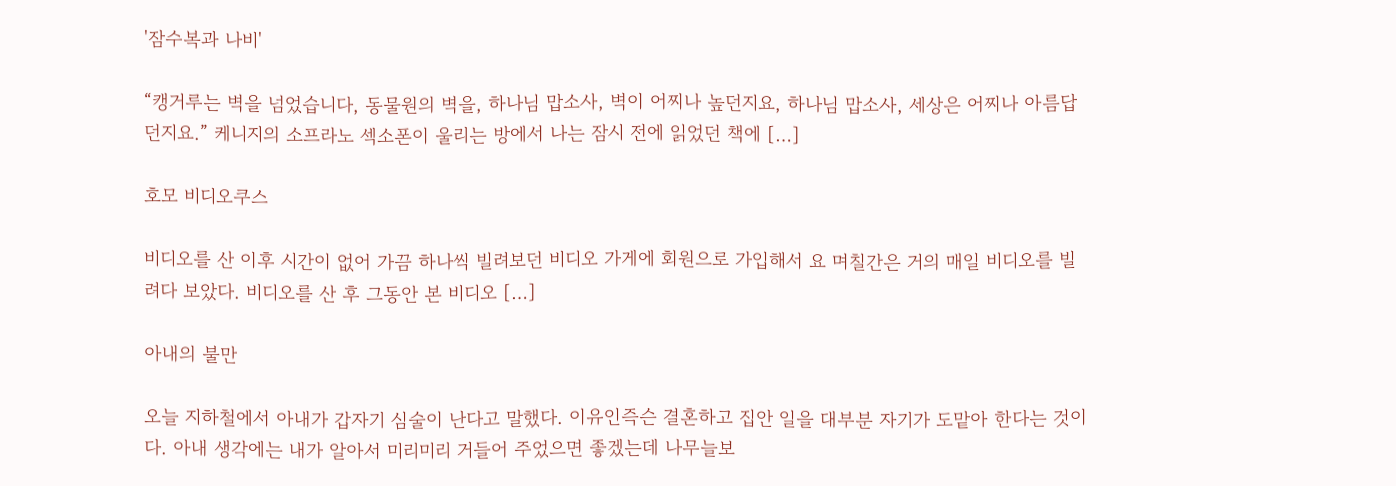'잠수복과 나비'

“캥거루는 벽을 넘었습니다, 동물원의 벽을, 하나님 맙소사, 벽이 어찌나 높던지요, 하나님 맙소사, 세상은 어찌나 아름답던지요.” 케니지의 소프라노 섹소폰이 울리는 방에서 나는 잠시 전에 읽었던 책에 […]

호모 비디오쿠스

비디오를 산 이후 시간이 없어 가끔 하나씩 빌려보던 비디오 가게에 회원으로 가입해서 요 며칠간은 거의 매일 비디오를 빌려다 보았다. 비디오를 산 후 그동안 본 비디오 […]

아내의 불만

오늘 지하철에서 아내가 갑자기 심술이 난다고 말했다. 이유인즉슨 결혼하고 집안 일을 대부분 자기가 도맡아 한다는 것이다. 아내 생각에는 내가 알아서 미리미리 거들어 주었으면 좋겠는데 나무늘보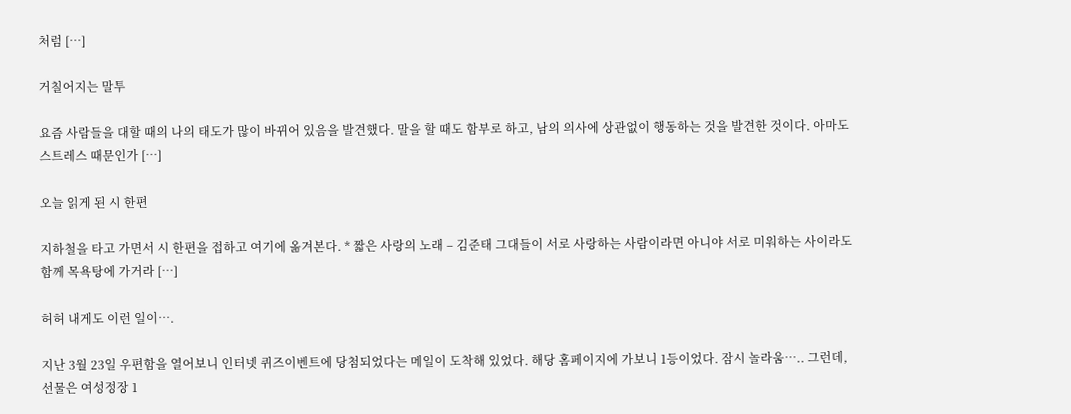처럼 […]

거칠어지는 말투

요즘 사람들을 대할 때의 나의 태도가 많이 바뀌어 있음을 발견했다. 말을 할 때도 함부로 하고, 남의 의사에 상관없이 행동하는 것을 발견한 것이다. 아마도 스트레스 때문인가 […]

오늘 읽게 된 시 한편

지하철을 타고 가면서 시 한편을 접하고 여기에 옮겨본다. * 짧은 사랑의 노래 – 김준태 그대들이 서로 사랑하는 사람이라면 아니야 서로 미워하는 사이라도 함께 목욕탕에 가거라 […]

허허 내게도 이런 일이….

지난 3월 23일 우편함을 열어보니 인터넷 퀴즈이벤트에 당첨되었다는 메일이 도착해 있었다. 해당 홈페이지에 가보니 1등이었다. 잠시 놀라움….. 그런데, 선물은 여성정장 1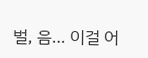벌, 음… 이걸 어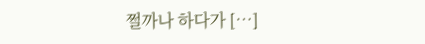쩔까나 하다가 […]